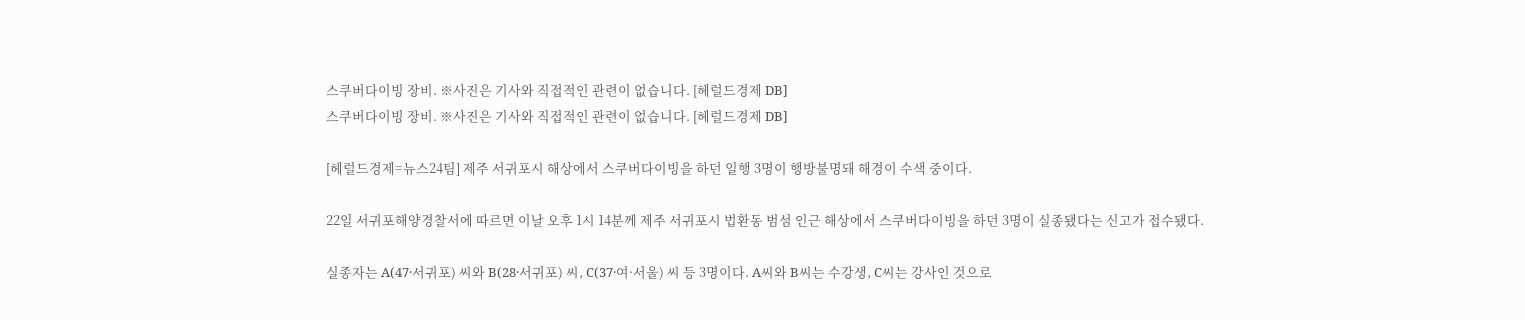스쿠버다이빙 장비. ※사진은 기사와 직접적인 관련이 없습니다. [헤럴드경제 DB]
스쿠버다이빙 장비. ※사진은 기사와 직접적인 관련이 없습니다. [헤럴드경제 DB]

[헤럴드경제=뉴스24팀] 제주 서귀포시 해상에서 스쿠버다이빙을 하던 일행 3명이 행방불명돼 해경이 수색 중이다.

22일 서귀포해양경찰서에 따르면 이날 오후 1시 14분께 제주 서귀포시 법환동 범섬 인근 해상에서 스쿠버다이빙을 하던 3명이 실종됐다는 신고가 접수됐다.

실종자는 A(47·서귀포) 씨와 B(28·서귀포) 씨, C(37·여·서울) 씨 등 3명이다. A씨와 B씨는 수강생, C씨는 강사인 것으로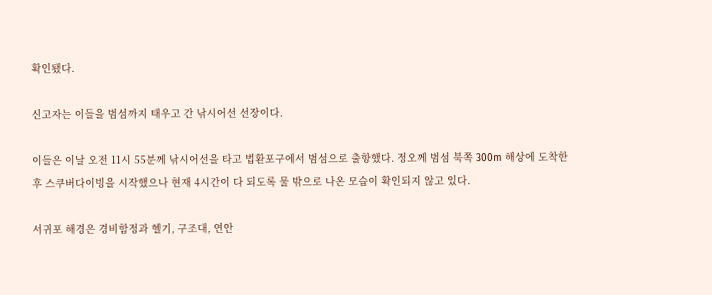확인됐다.

신고자는 이들을 범섬까지 태우고 간 낚시어선 선장이다.

이들은 이날 오전 11시 55분께 낚시어선을 타고 법환포구에서 범섬으로 출항했다. 정오께 범섬 북쪽 300m 해상에 도착한 후 스쿠버다이빙을 시작했으나 현재 4시간이 다 되도록 물 밖으로 나온 모습이 확인되지 않고 있다.

서귀포 해경은 경비함정과 헬기, 구조대, 연안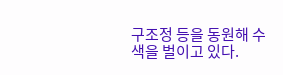구조정 등을 동원해 수색을 벌이고 있다.